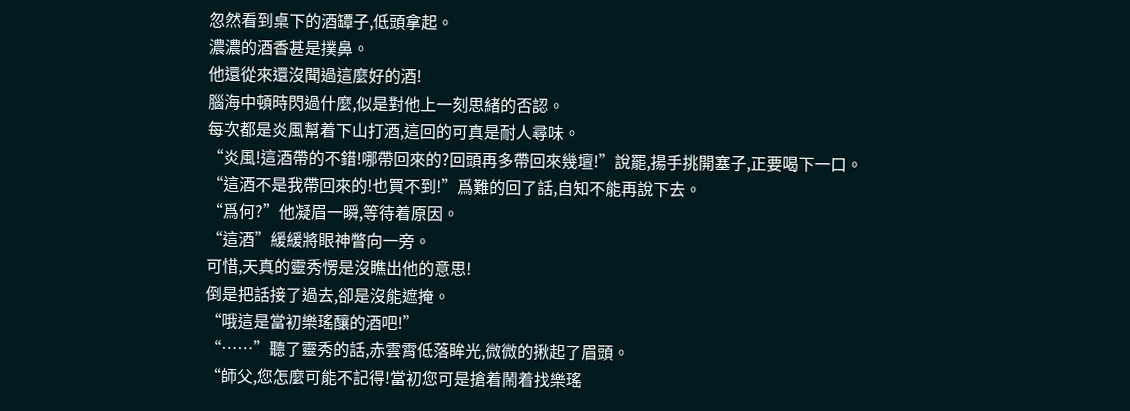忽然看到桌下的酒罈子,低頭拿起。
濃濃的酒香甚是撲鼻。
他還從來還沒聞過這麼好的酒!
腦海中頓時閃過什麼,似是對他上一刻思緒的否認。
每次都是炎風幫着下山打酒,這回的可真是耐人尋味。
“炎風!這酒帶的不錯!哪帶回來的?回頭再多帶回來幾壇!”說罷,揚手挑開塞子,正要喝下一口。
“這酒不是我帶回來的!也買不到!”爲難的回了話,自知不能再說下去。
“爲何?”他凝眉一瞬,等待着原因。
“這酒”緩緩將眼神瞥向一旁。
可惜,天真的靈秀愣是沒瞧出他的意思!
倒是把話接了過去,卻是沒能遮掩。
“哦這是當初樂瑤釀的酒吧!”
“……”聽了靈秀的話,赤雲霄低落眸光,微微的揪起了眉頭。
“師父,您怎麼可能不記得!當初您可是搶着鬧着找樂瑤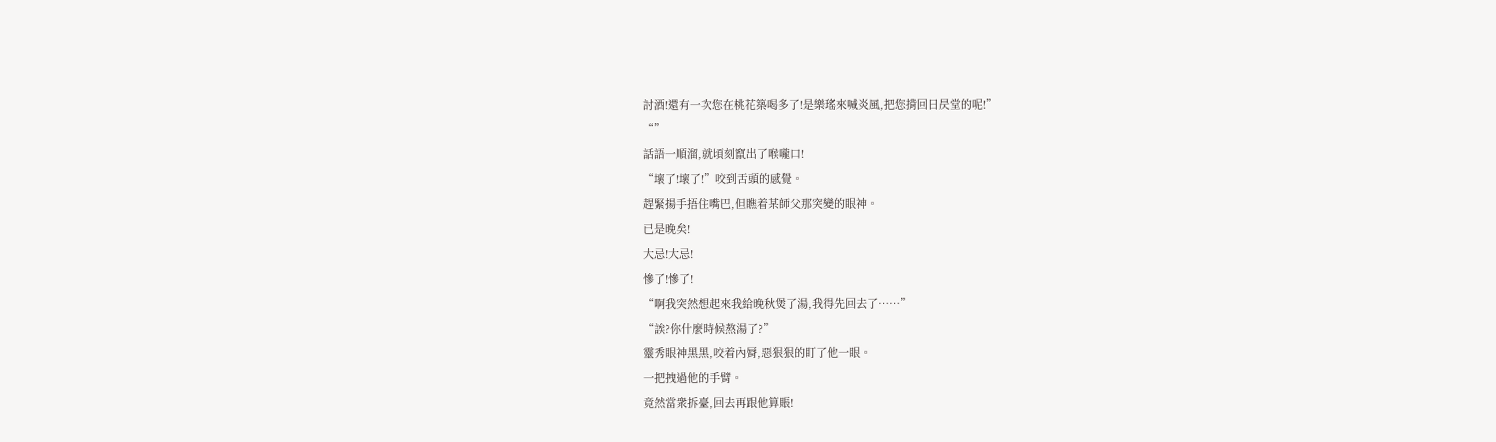討酒!還有一次您在桃花築喝多了!是樂瑤來喊炎風,把您揹回日昃堂的呢!”
“”
話語一順溜,就頃刻竄出了喉嚨口!
“壞了!壞了!”咬到舌頭的感覺。
趕緊揚手捂住嘴巴,但瞧着某師父那突變的眼神。
已是晚矣!
大忌!大忌!
慘了!慘了!
“啊我突然想起來我給晚秋煲了湯,我得先回去了……”
“誒?你什麼時候熬湯了?”
靈秀眼神黑黑,咬着內脣,惡狠狠的盯了他一眼。
一把拽過他的手臂。
竟然當衆拆臺,回去再跟他算賬!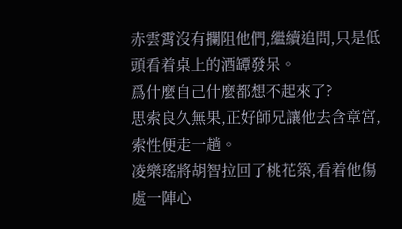赤雲霄沒有攔阻他們,繼續追問,只是低頭看着桌上的酒罈發呆。
爲什麼自己什麼都想不起來了?
思索良久無果,正好師兄讓他去含章宮,索性便走一趟。
凌樂瑤將胡智拉回了桃花築,看着他傷處一陣心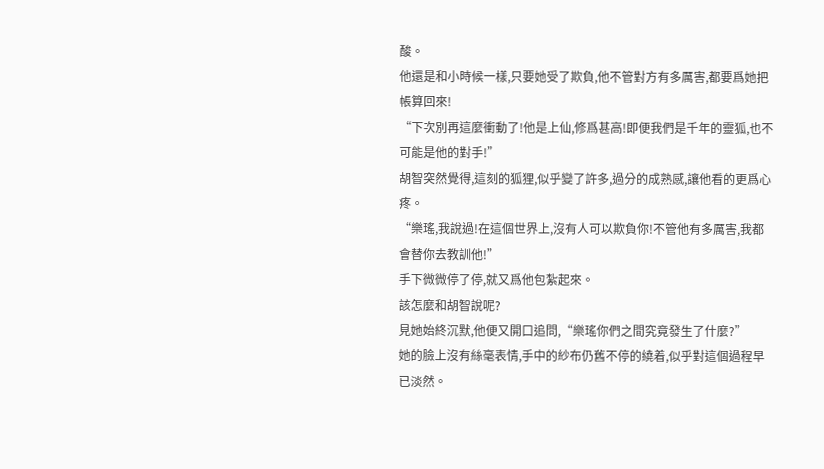酸。
他還是和小時候一樣,只要她受了欺負,他不管對方有多厲害,都要爲她把帳算回來!
“下次別再這麼衝動了!他是上仙,修爲甚高!即便我們是千年的靈狐,也不可能是他的對手!”
胡智突然覺得,這刻的狐狸,似乎變了許多,過分的成熟感,讓他看的更爲心疼。
“樂瑤,我說過!在這個世界上,沒有人可以欺負你!不管他有多厲害,我都會替你去教訓他!”
手下微微停了停,就又爲他包紮起來。
該怎麼和胡智說呢?
見她始終沉默,他便又開口追問,“樂瑤你們之間究竟發生了什麼?”
她的臉上沒有絲毫表情,手中的紗布仍舊不停的繞着,似乎對這個過程早已淡然。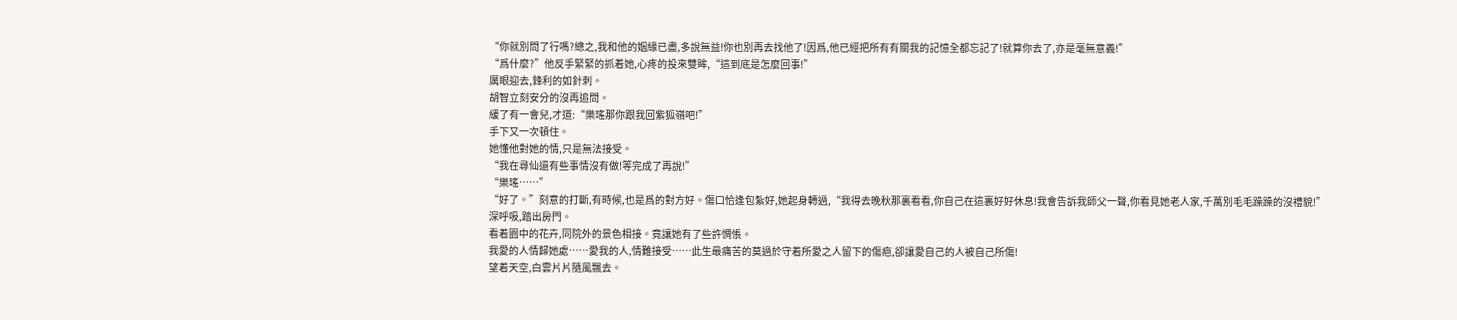“你就別問了行嗎?總之,我和他的姻緣已盡,多說無益!你也別再去找他了!因爲,他已經把所有有關我的記憶全都忘記了!就算你去了,亦是毫無意義!”
“爲什麼?”他反手緊緊的抓着她,心疼的投來雙眸,“這到底是怎麼回事!”
厲眼迎去,鋒利的如針刺。
胡智立刻安分的沒再追問。
緩了有一會兒,才道:“樂瑤那你跟我回紫狐嶺吧!”
手下又一次頓住。
她懂他對她的情,只是無法接受。
“我在尋仙還有些事情沒有做!等完成了再說!”
“樂瑤……”
“好了。”刻意的打斷,有時候,也是爲的對方好。傷口恰逢包紮好,她起身轉過,“我得去晚秋那裏看看,你自己在這裏好好休息!我會告訴我師父一聲,你看見她老人家,千萬別毛毛躁躁的沒禮貌!”
深呼吸,踏出房門。
看着園中的花卉,同院外的景色相接。竟讓她有了些許惆悵。
我愛的人情歸她處……愛我的人,情難接受……此生最痛苦的莫過於守着所愛之人留下的傷疤,卻讓愛自己的人被自己所傷!
望着天空,白雲片片隨風飄去。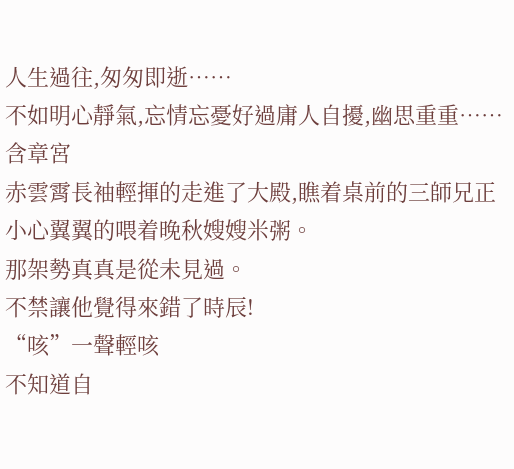人生過往,匆匆即逝……
不如明心靜氣,忘情忘憂好過庸人自擾,幽思重重……
含章宮
赤雲霄長袖輕揮的走進了大殿,瞧着桌前的三師兄正小心翼翼的喂着晚秋嫂嫂米粥。
那架勢真真是從未見過。
不禁讓他覺得來錯了時辰!
“咳”一聲輕咳
不知道自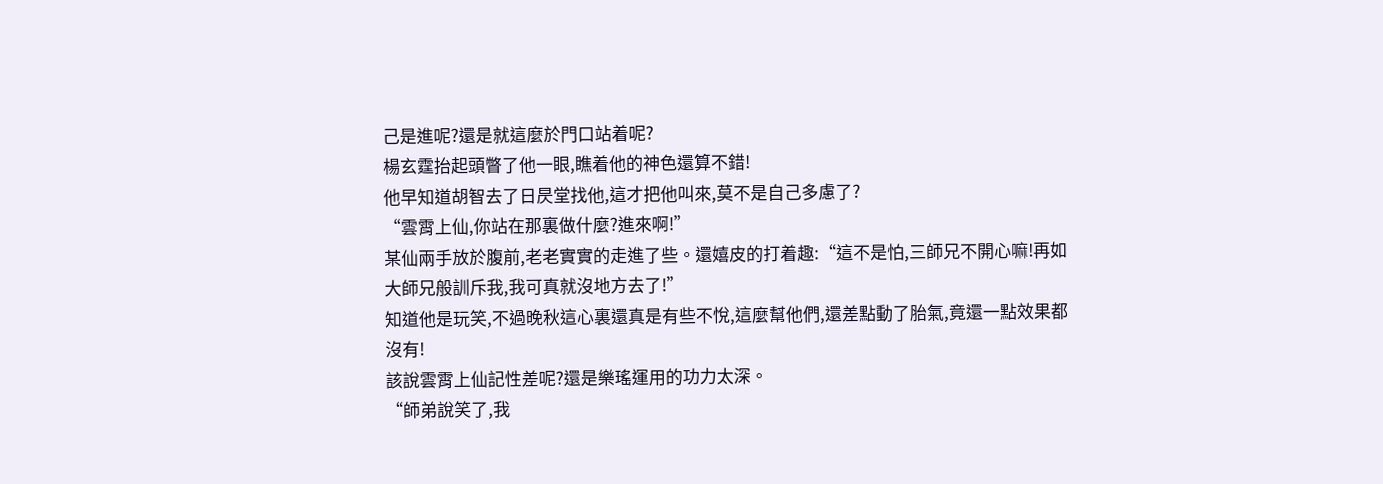己是進呢?還是就這麼於門口站着呢?
楊玄霆抬起頭瞥了他一眼,瞧着他的神色還算不錯!
他早知道胡智去了日昃堂找他,這才把他叫來,莫不是自己多慮了?
“雲霄上仙,你站在那裏做什麼?進來啊!”
某仙兩手放於腹前,老老實實的走進了些。還嬉皮的打着趣:“這不是怕,三師兄不開心嘛!再如大師兄般訓斥我,我可真就沒地方去了!”
知道他是玩笑,不過晚秋這心裏還真是有些不悅,這麼幫他們,還差點動了胎氣,竟還一點效果都沒有!
該說雲霄上仙記性差呢?還是樂瑤運用的功力太深。
“師弟說笑了,我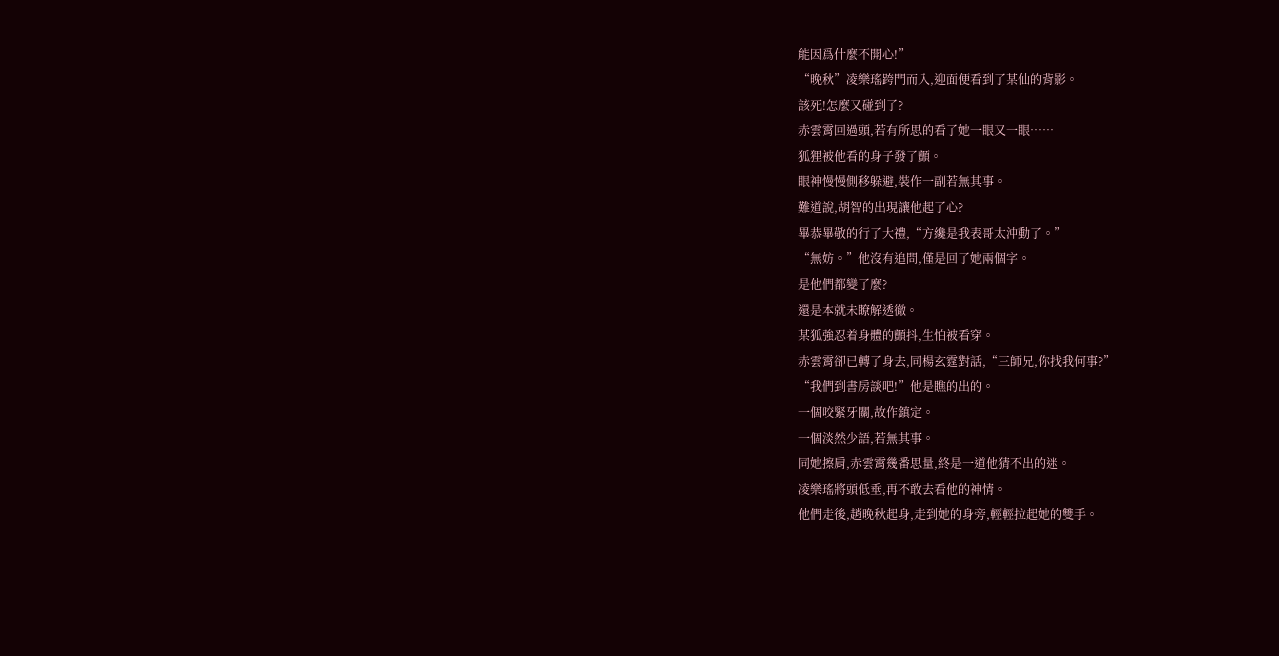能因爲什麼不開心!”
“晚秋”凌樂瑤跨門而入,迎面便看到了某仙的背影。
該死!怎麼又碰到了?
赤雲霄回過頭,若有所思的看了她一眼又一眼……
狐狸被他看的身子發了顫。
眼神慢慢側移躲避,裝作一副若無其事。
難道說,胡智的出現讓他起了心?
畢恭畢敬的行了大禮,“方纔是我表哥太沖動了。”
“無妨。”他沒有追問,僅是回了她兩個字。
是他們都變了麼?
還是本就未瞭解透徹。
某狐強忍着身體的顫抖,生怕被看穿。
赤雲霄卻已轉了身去,同楊玄霆對話,“三師兄,你找我何事?”
“我們到書房談吧!”他是瞧的出的。
一個咬緊牙關,故作鎮定。
一個淡然少語,若無其事。
同她擦肩,赤雲霄幾番思量,終是一道他猜不出的迷。
凌樂瑤將頭低垂,再不敢去看他的神情。
他們走後,趙晚秋起身,走到她的身旁,輕輕拉起她的雙手。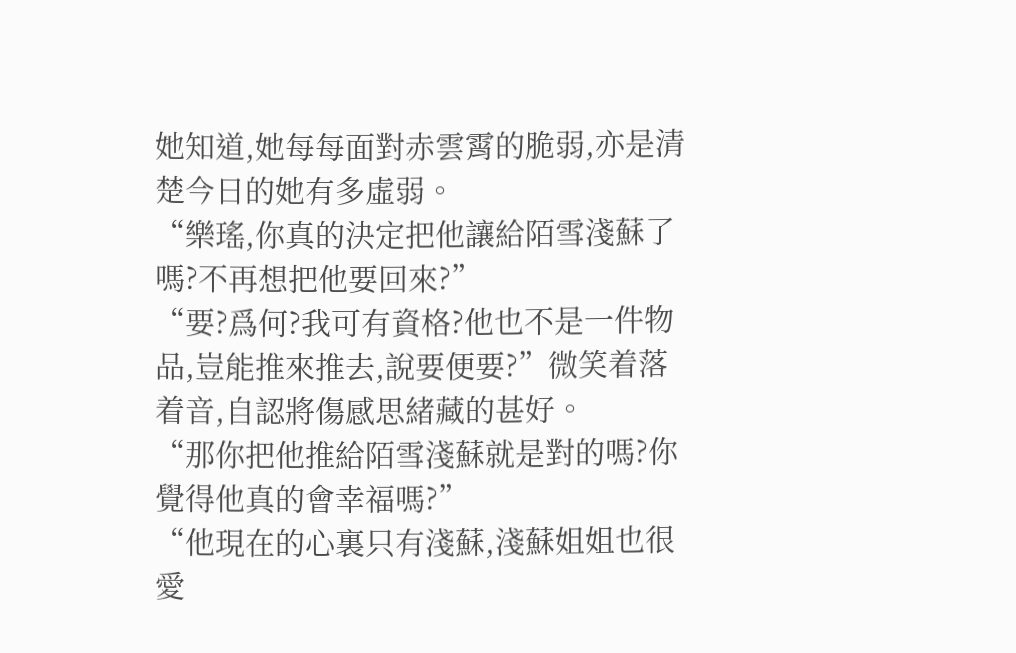她知道,她每每面對赤雲霄的脆弱,亦是清楚今日的她有多虛弱。
“樂瑤,你真的決定把他讓給陌雪淺蘇了嗎?不再想把他要回來?”
“要?爲何?我可有資格?他也不是一件物品,豈能推來推去,說要便要?”微笑着落着音,自認將傷感思緒藏的甚好。
“那你把他推給陌雪淺蘇就是對的嗎?你覺得他真的會幸福嗎?”
“他現在的心裏只有淺蘇,淺蘇姐姐也很愛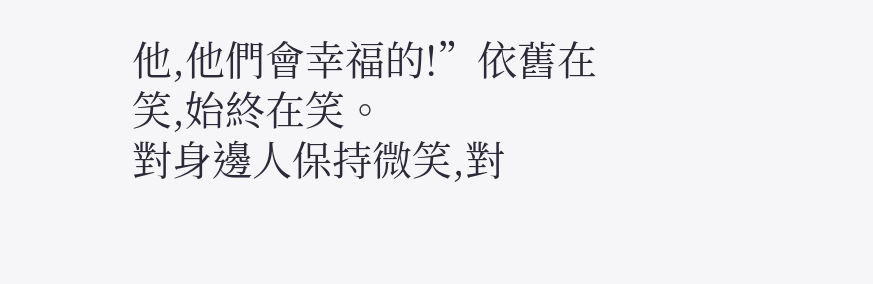他,他們會幸福的!”依舊在笑,始終在笑。
對身邊人保持微笑,對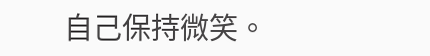自己保持微笑。